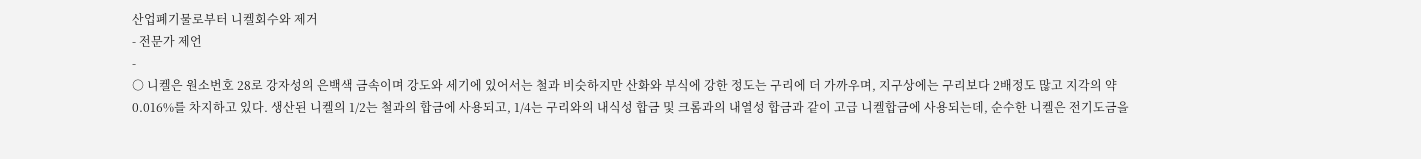산업폐기물로부터 니켈회수와 제거
- 전문가 제언
-
○ 니켈은 원소번호 28로 강자성의 은백색 금속이며 강도와 세기에 있어서는 철과 비슷하지만 산화와 부식에 강한 정도는 구리에 더 가까우며, 지구상에는 구리보다 2배정도 많고 지각의 약 0.016%를 차지하고 있다. 생산된 니켈의 1/2는 철과의 합금에 사용되고, 1/4는 구리와의 내식성 합금 및 크롬과의 내열성 합금과 같이 고급 니켈합금에 사용되는데, 순수한 니켈은 전기도금을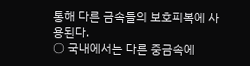통해 다른 금속들의 보호피복에 사용된다.
○ 국내에서는 다른 중금속에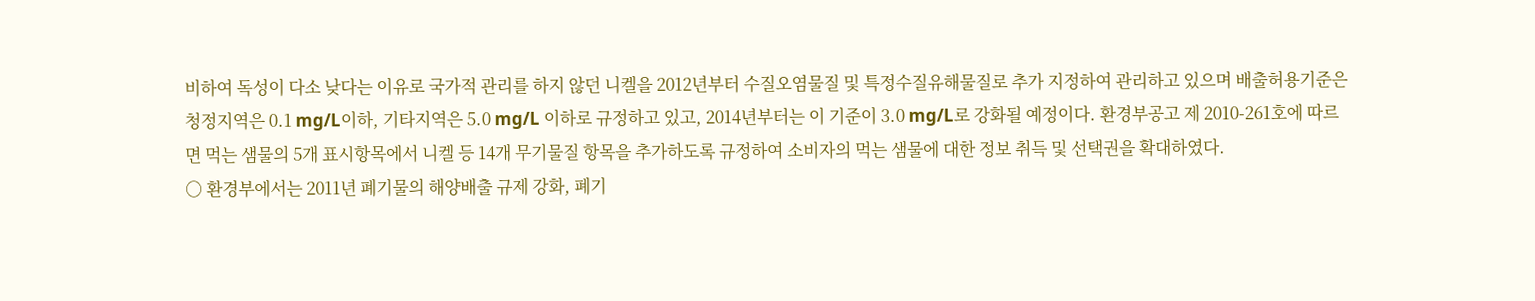비하여 독성이 다소 낮다는 이유로 국가적 관리를 하지 않던 니켈을 2012년부터 수질오염물질 및 특정수질유해물질로 추가 지정하여 관리하고 있으며 배출허용기준은 청정지역은 0.1 mg/L이하, 기타지역은 5.0 mg/L 이하로 규정하고 있고, 2014년부터는 이 기준이 3.0 mg/L로 강화될 예정이다. 환경부공고 제 2010-261호에 따르면 먹는 샘물의 5개 표시항목에서 니켈 등 14개 무기물질 항목을 추가하도록 규정하여 소비자의 먹는 샘물에 대한 정보 취득 및 선택권을 확대하였다.
○ 환경부에서는 2011년 폐기물의 해양배출 규제 강화, 폐기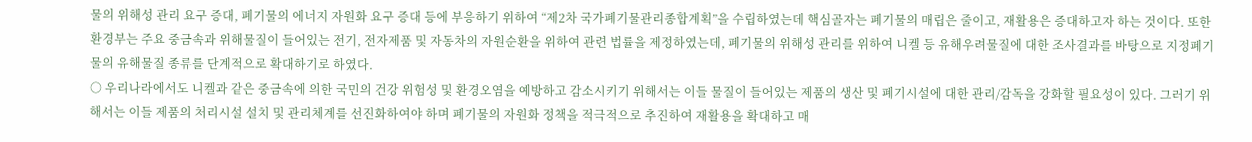물의 위해성 관리 요구 증대, 폐기물의 에너지 자원화 요구 증대 등에 부응하기 위하여 “제2차 국가폐기물관리종합계획”을 수립하였는데 핵심골자는 폐기물의 매립은 줄이고, 재활용은 증대하고자 하는 것이다. 또한 환경부는 주요 중금속과 위해물질이 들어있는 전기, 전자제품 및 자동차의 자원순환을 위하여 관련 법률을 제정하였는데, 폐기물의 위해성 관리를 위하여 니켈 등 유해우려물질에 대한 조사결과를 바탕으로 지정폐기물의 유해물질 종류를 단계적으로 확대하기로 하였다.
○ 우리나라에서도 니켈과 같은 중금속에 의한 국민의 건강 위험성 및 환경오염을 예방하고 감소시키기 위해서는 이들 물질이 들어있는 제품의 생산 및 폐기시설에 대한 관리/감독을 강화할 필요성이 있다. 그러기 위해서는 이들 제품의 처리시설 설치 및 관리체계를 선진화하여야 하며 폐기물의 자원화 정책을 적극적으로 추진하여 재활용을 확대하고 매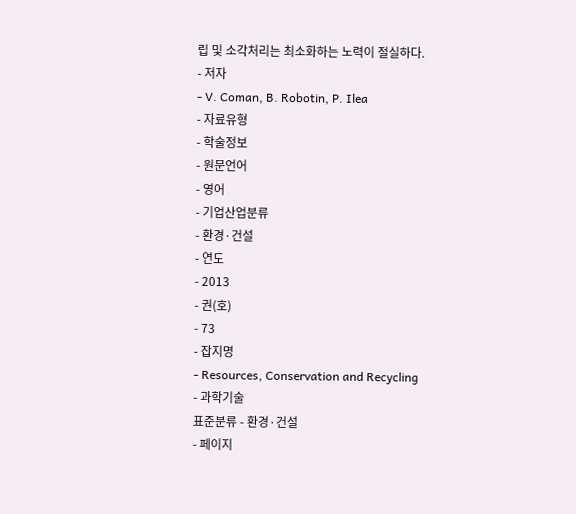립 및 소각처리는 최소화하는 노력이 절실하다.
- 저자
- V. Coman, B. Robotin, P. Ilea
- 자료유형
- 학술정보
- 원문언어
- 영어
- 기업산업분류
- 환경·건설
- 연도
- 2013
- 권(호)
- 73
- 잡지명
- Resources, Conservation and Recycling
- 과학기술
표준분류 - 환경·건설
- 페이지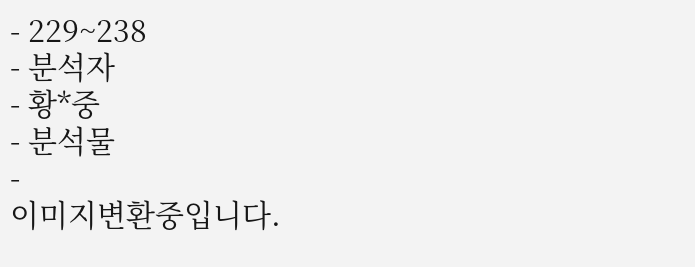- 229~238
- 분석자
- 황*중
- 분석물
-
이미지변환중입니다.